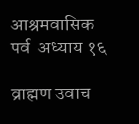आश्रमवासिक पर्व  अध्याय १६

व्राह्मण उवाच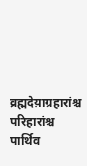व्रह्मदेय़ाग्रहारांश्च परिहारांश्च पार्थिव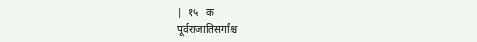|  १५   क
पूर्वराजातिसर्गांश्च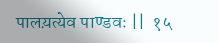पालय़त्येव पाण्डवः ||  १५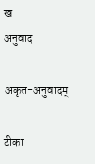ख
अनुवाद

अकृत-अनुवादम्

टीका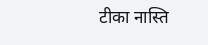टीका नास्ति